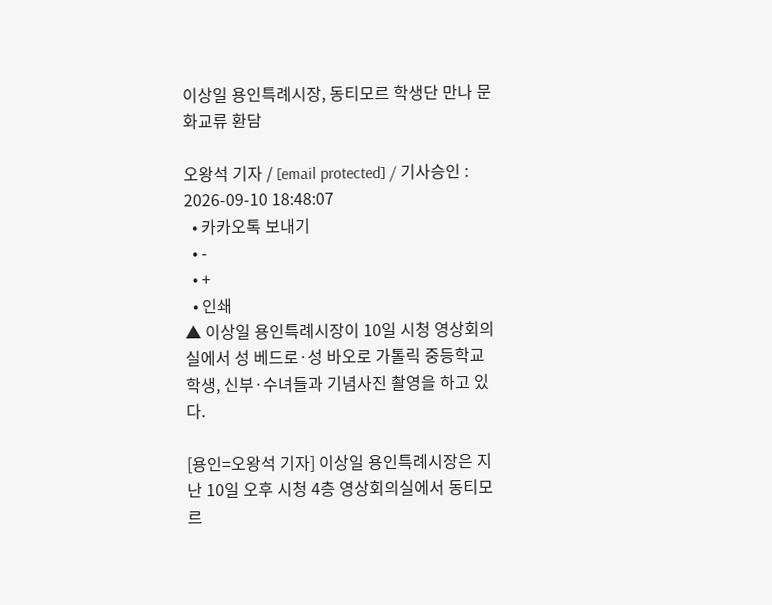이상일 용인특례시장, 동티모르 학생단 만나 문화교류 환담

오왕석 기자 / [email protected] / 기사승인 : 2026-09-10 18:48:07
  • 카카오톡 보내기
  • -
  • +
  • 인쇄
▲ 이상일 용인특례시장이 10일 시청 영상회의실에서 성 베드로·성 바오로 가톨릭 중등학교 학생, 신부·수녀들과 기념사진 촬영을 하고 있다.

[용인=오왕석 기자] 이상일 용인특례시장은 지난 10일 오후 시청 4층 영상회의실에서 동티모르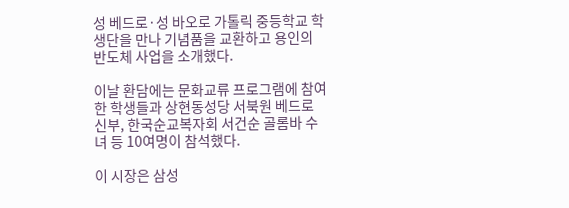성 베드로·성 바오로 가톨릭 중등학교 학생단을 만나 기념품을 교환하고 용인의 반도체 사업을 소개했다.

이날 환담에는 문화교류 프로그램에 참여한 학생들과 상현동성당 서북원 베드로 신부, 한국순교복자회 서건순 골롬바 수녀 등 10여명이 참석했다.

이 시장은 삼성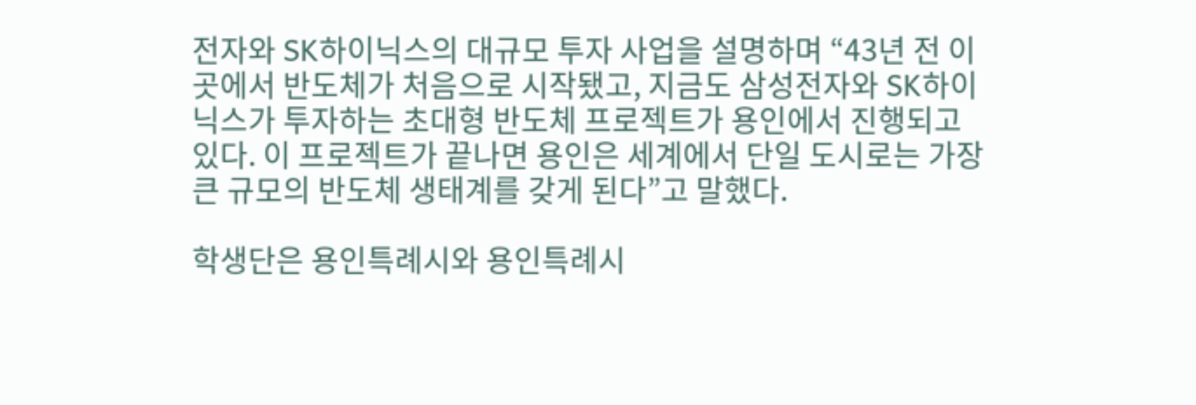전자와 SK하이닉스의 대규모 투자 사업을 설명하며 “43년 전 이곳에서 반도체가 처음으로 시작됐고, 지금도 삼성전자와 SK하이닉스가 투자하는 초대형 반도체 프로젝트가 용인에서 진행되고 있다. 이 프로젝트가 끝나면 용인은 세계에서 단일 도시로는 가장 큰 규모의 반도체 생태계를 갖게 된다”고 말했다.

학생단은 용인특례시와 용인특례시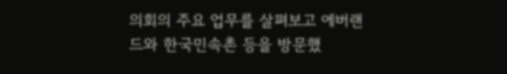의회의 주요 업무를 살펴보고 에버랜드와 한국민속촌 등을 방문했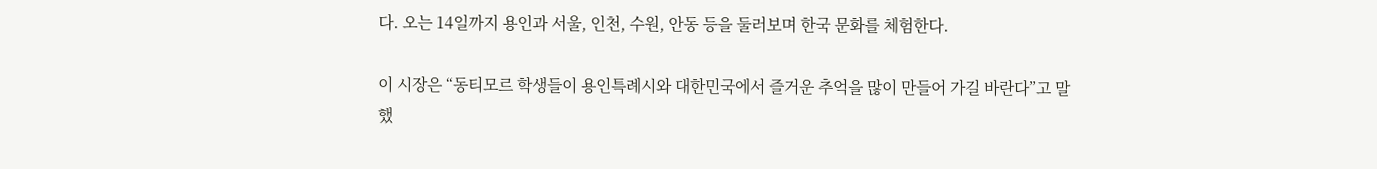다. 오는 14일까지 용인과 서울, 인천, 수원, 안동 등을 둘러보며 한국 문화를 체험한다.

이 시장은 “동티모르 학생들이 용인특례시와 대한민국에서 즐거운 추억을 많이 만들어 가길 바란다”고 말했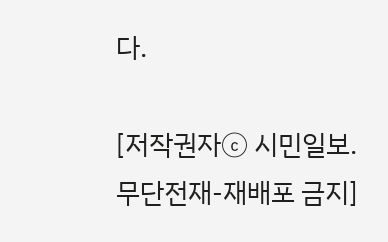다.

[저작권자ⓒ 시민일보. 무단전재-재배포 금지]